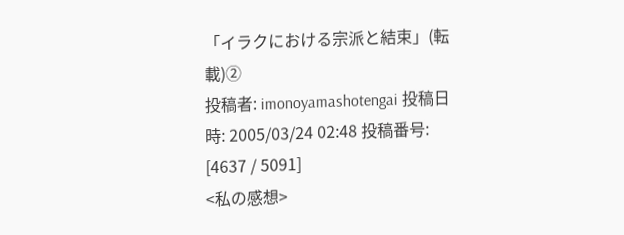「イラクにおける宗派と結束」(転載)②
投稿者: imonoyamashotengai 投稿日時: 2005/03/24 02:48 投稿番号: [4637 / 5091]
<私の感想>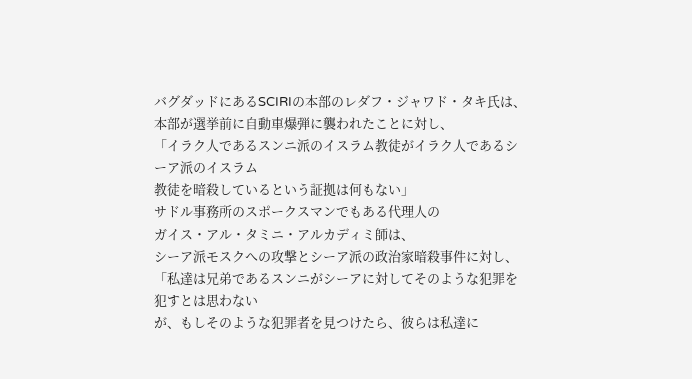バグダッドにあるSCIRIの本部のレダフ・ジャワド・タキ氏は、
本部が選挙前に自動車爆弾に襲われたことに対し、
「イラク人であるスンニ派のイスラム教徒がイラク人であるシーア派のイスラム
教徒を暗殺しているという証拠は何もない」
サドル事務所のスポークスマンでもある代理人の
ガイス・アル・タミニ・アルカディミ師は、
シーア派モスクへの攻撃とシーア派の政治家暗殺事件に対し、
「私達は兄弟であるスンニがシーアに対してそのような犯罪を犯すとは思わない
が、もしそのような犯罪者を見つけたら、彼らは私達に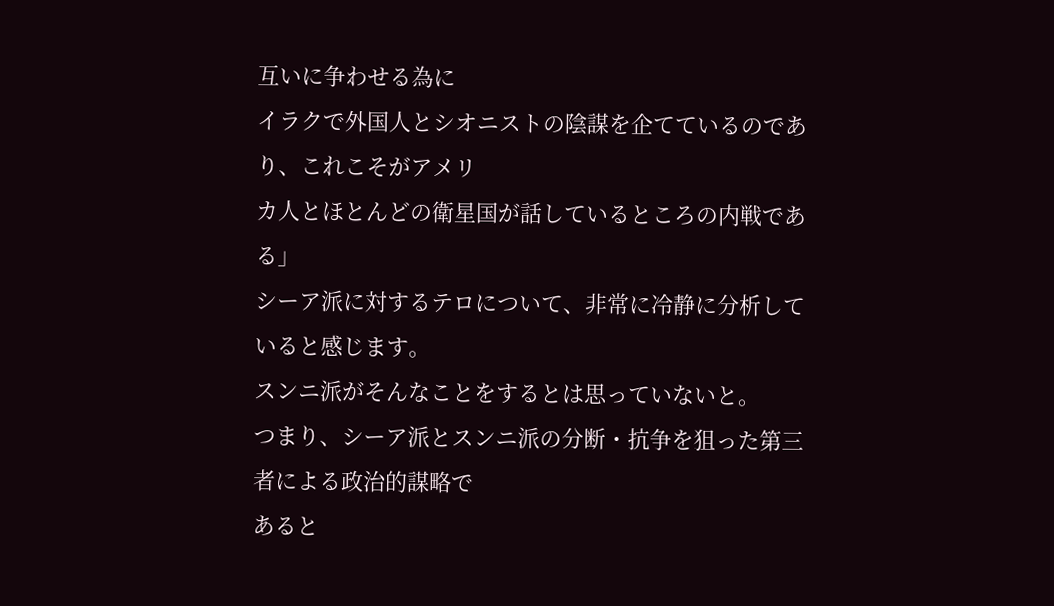互いに争わせる為に
イラクで外国人とシオニストの陰謀を企てているのであり、これこそがアメリ
カ人とほとんどの衛星国が話しているところの内戦である」
シーア派に対するテロについて、非常に冷静に分析していると感じます。
スンニ派がそんなことをするとは思っていないと。
つまり、シーア派とスンニ派の分断・抗争を狙った第三者による政治的謀略で
あると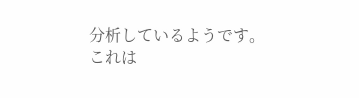分析しているようです。
これは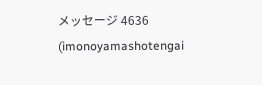メッセージ 4636 (imonoyamashotengai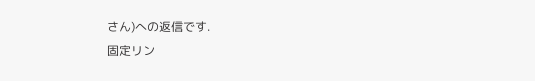さん)への返信です.
固定リン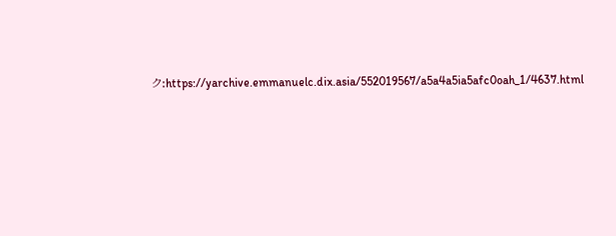ク:https://yarchive.emmanuelc.dix.asia/552019567/a5a4a5ia5afc0oah_1/4637.html